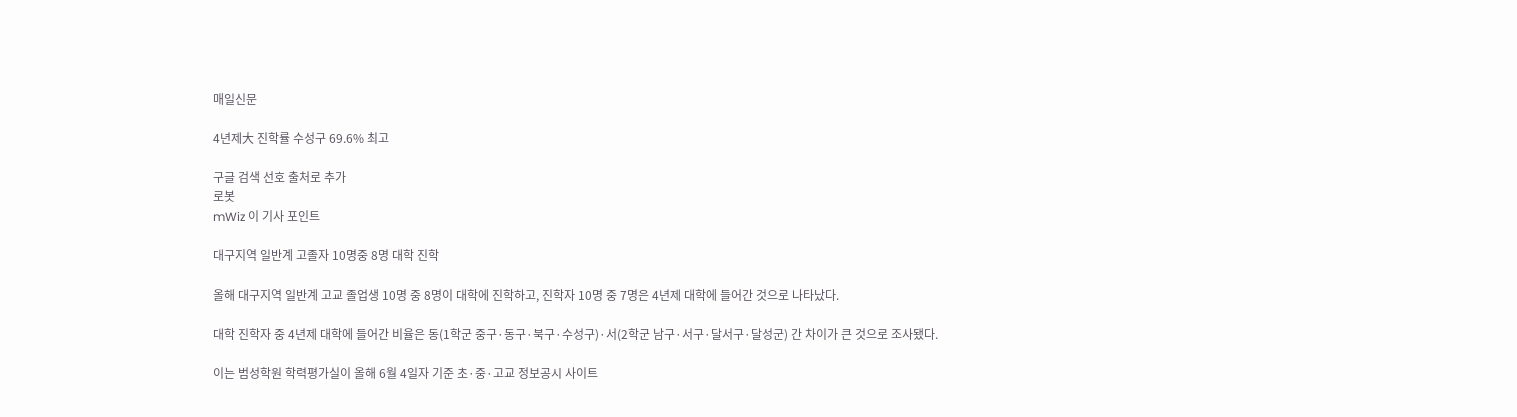매일신문

4년제大 진학률 수성구 69.6% 최고

구글 검색 선호 출처로 추가
로봇
mWiz 이 기사 포인트

대구지역 일반계 고졸자 10명중 8명 대학 진학

올해 대구지역 일반계 고교 졸업생 10명 중 8명이 대학에 진학하고, 진학자 10명 중 7명은 4년제 대학에 들어간 것으로 나타났다.

대학 진학자 중 4년제 대학에 들어간 비율은 동(1학군 중구·동구·북구·수성구)·서(2학군 남구·서구·달서구·달성군) 간 차이가 큰 것으로 조사됐다.

이는 범성학원 학력평가실이 올해 6월 4일자 기준 초·중·고교 정보공시 사이트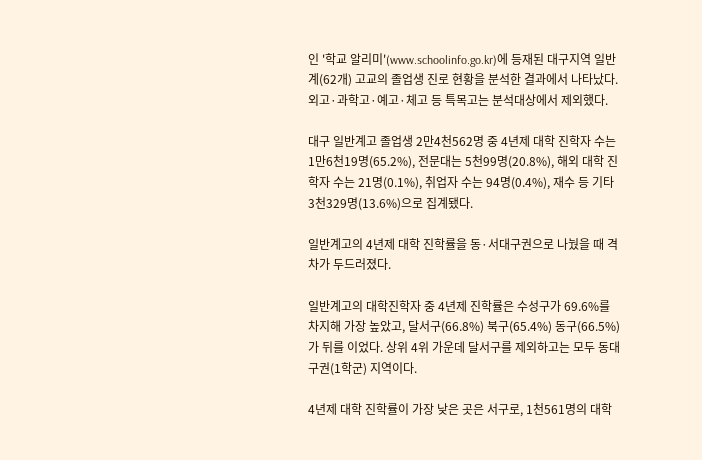인 '학교 알리미'(www.schoolinfo.go.kr)에 등재된 대구지역 일반계(62개) 고교의 졸업생 진로 현황을 분석한 결과에서 나타났다. 외고·과학고·예고·체고 등 특목고는 분석대상에서 제외했다.

대구 일반계고 졸업생 2만4천562명 중 4년제 대학 진학자 수는 1만6천19명(65.2%), 전문대는 5천99명(20.8%), 해외 대학 진학자 수는 21명(0.1%), 취업자 수는 94명(0.4%), 재수 등 기타 3천329명(13.6%)으로 집계됐다.

일반계고의 4년제 대학 진학률을 동·서대구권으로 나눴을 때 격차가 두드러졌다.

일반계고의 대학진학자 중 4년제 진학률은 수성구가 69.6%를 차지해 가장 높았고, 달서구(66.8%) 북구(65.4%) 동구(66.5%)가 뒤를 이었다. 상위 4위 가운데 달서구를 제외하고는 모두 동대구권(1학군) 지역이다.

4년제 대학 진학률이 가장 낮은 곳은 서구로, 1천561명의 대학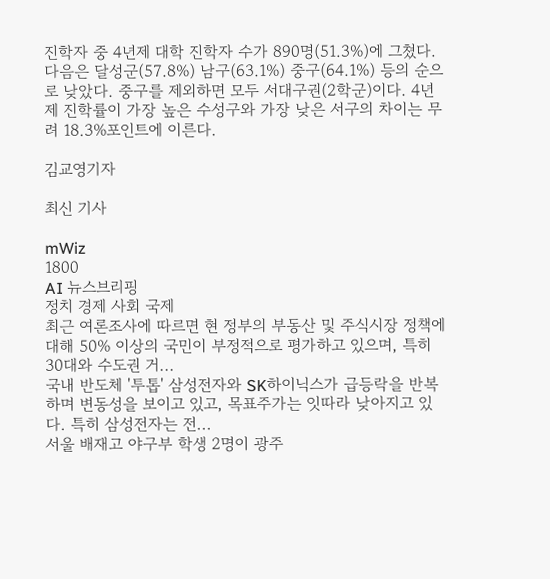진학자 중 4년제 대학 진학자 수가 890명(51.3%)에 그쳤다. 다음은 달성군(57.8%) 남구(63.1%) 중구(64.1%) 등의 순으로 낮았다. 중구를 제외하면 모두 서대구권(2학군)이다. 4년제 진학률이 가장 높은 수성구와 가장 낮은 서구의 차이는 무려 18.3%포인트에 이른다.

김교영기자

최신 기사

mWiz
1800
AI 뉴스브리핑
정치 경제 사회 국제
최근 여론조사에 따르면 현 정부의 부동산 및 주식시장 정책에 대해 50% 이상의 국민이 부정적으로 평가하고 있으며, 특히 30대와 수도권 거...
국내 반도체 '투톱' 삼성전자와 SK하이닉스가 급등락을 반복하며 변동성을 보이고 있고, 목표주가는 잇따라 낮아지고 있다. 특히 삼성전자는 전...
서울 배재고 야구부 학생 2명이 광주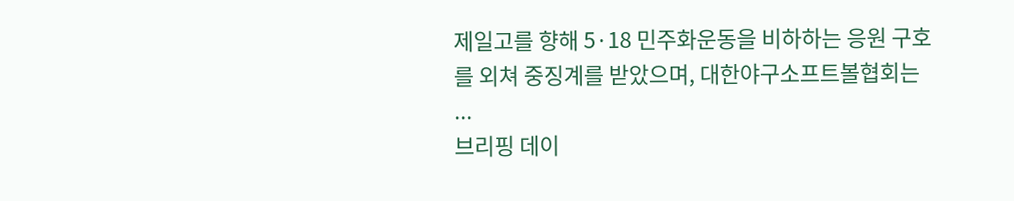제일고를 향해 5·18 민주화운동을 비하하는 응원 구호를 외쳐 중징계를 받았으며, 대한야구소프트볼협회는 ...
브리핑 데이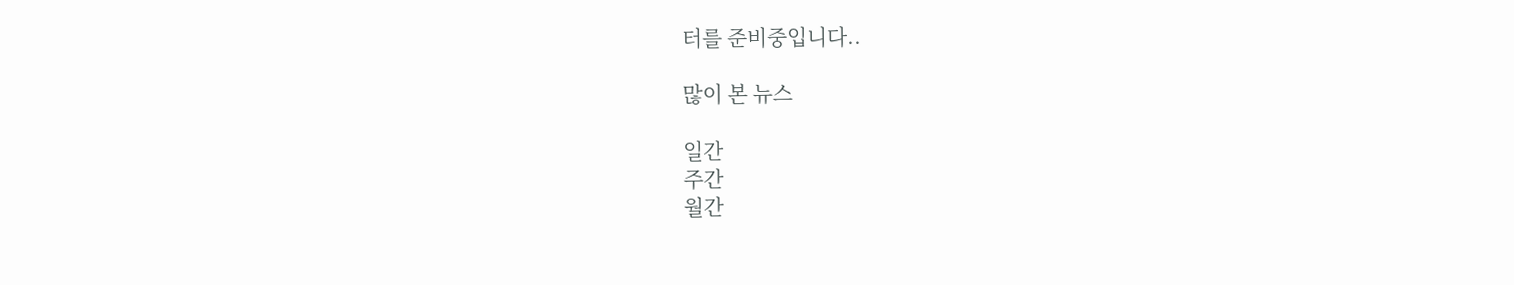터를 준비중입니다..

많이 본 뉴스

일간
주간
월간